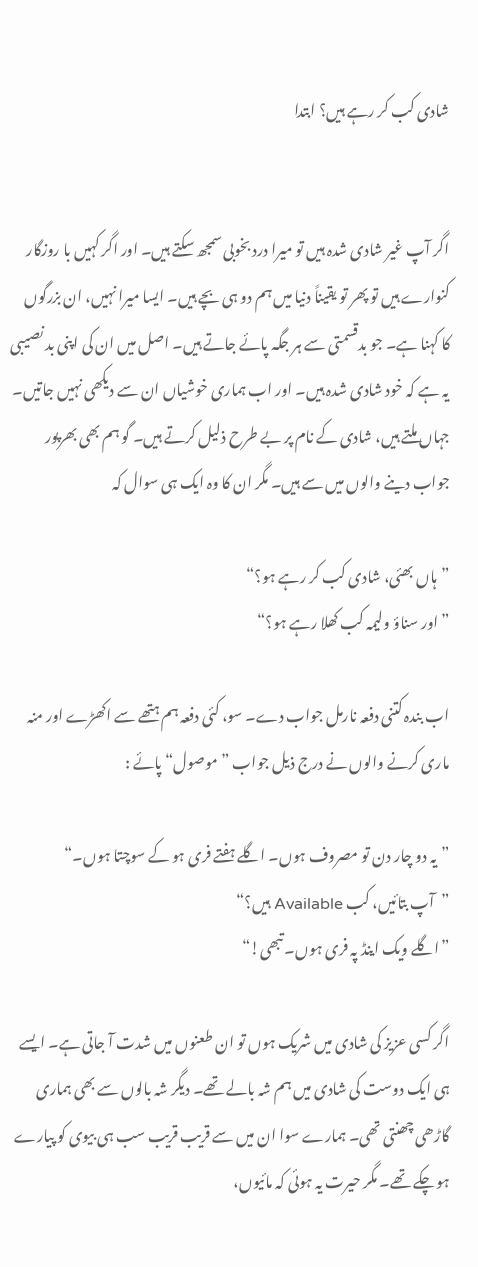شادی کب کر رہے ہیں؟ ابتدا


اگر آپ غیر شادی شدہ ہیں تو میرا درد بخوبی سمجھ سکتے ہیں۔ اور اگر کہیں با روزگار کنوارے ہیں تو پھر تو یقیناً دنیا میں ہم دو ہی بچے ہیں۔ ایسا میرا نہیں، ان بزرگوں کا کہنا ہے۔ جو بدقسمتی سے ہر جگہ پائے جاتے ہیں۔ اصل میں ان کی اپنی بد نصیبی یہ ہے کہ خود شادی شدہ ہیں۔ اور اب ہماری خوشیاں ان سے دیکھی نہیں جاتیں۔ جہاں ملتے ہیں، شادی کے نام پر بے طرح ذلیل کرتے ہیں۔ گو ہم بھی بھرپور جواب دینے والوں میں سے ہیں۔ مگر ان کا وہ ایک ہی سوال کہ

”ہاں بھئی، شادی کب کر رہے ہو؟“
”اور سناؤ ولیمہ کب کھلا رہے ہو؟“

اب بندہ کتنی دفعہ نارمل جواب دے۔ سو، کئی دفعہ ہم ہتھے سے اکھڑے اور منہ ماری کرنے والوں نے درج ذیل جواب ”موصول“ پائے :

”یہ دو چار دن تو مصروف ہوں۔ اگلے ہفتے فری ہو کے سوچتا ہوں۔“
”آپ بتائیں، کب Available ہیں؟“
”اگلے ویک اینڈ پہ فری ہوں۔ تبھی!“

اگر کسی عزیز کی شادی میں شریک ہوں تو ان طعنوں میں شدت آ جاتی ہے۔ ایسے ہی ایک دوست کی شادی میں ہم شہ بالے تھے۔ دیگر شہ بالوں سے بھی ہماری گاڑھی چھنتی تھی۔ ہمارے سوا ان میں سے قریب قریب سب ہی بیوی کو پیارے ہو چکے تھے۔ مگر حیرت یہ ہوئی کہ مائیوں،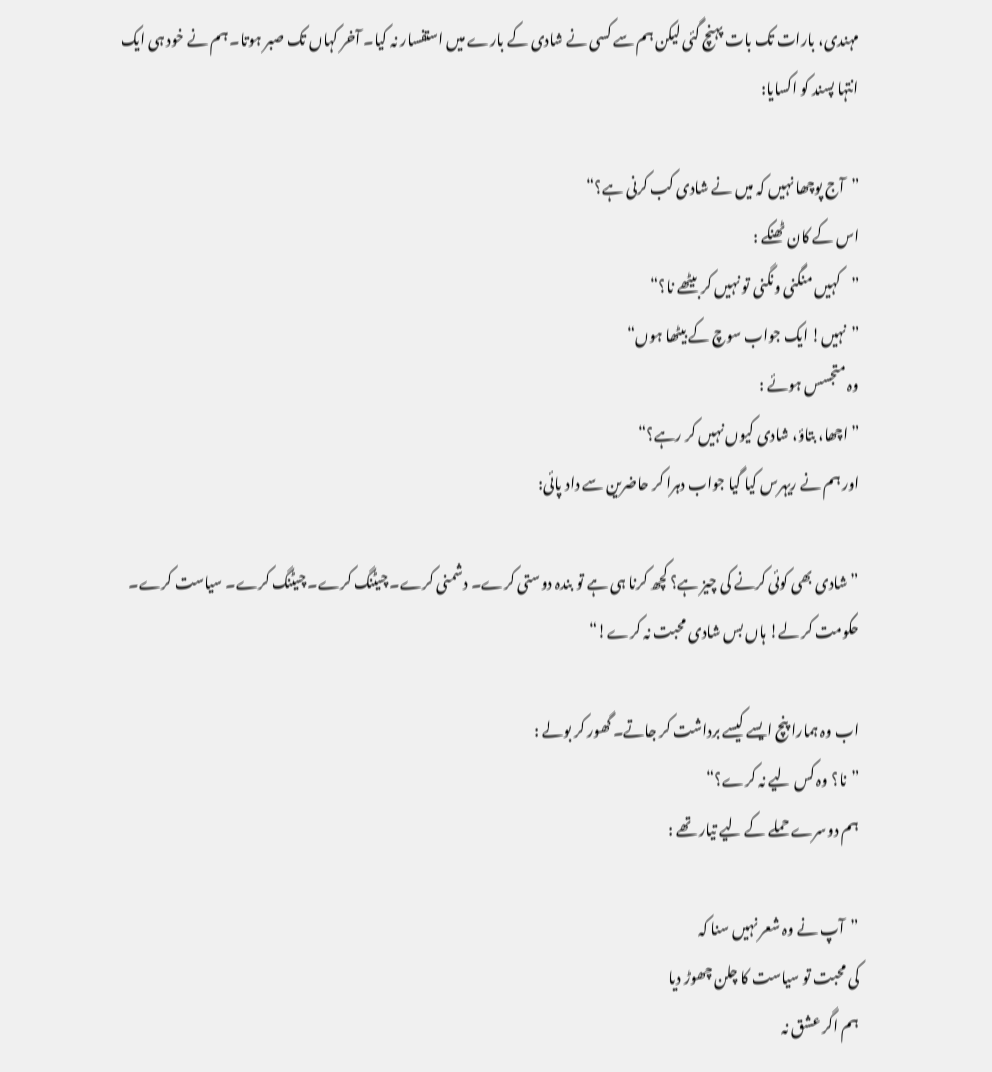مہندی، بارات تک بات پہنچ گئی لیکن ہم سے کسی نے شادی کے بارے میں استفسار نہ کیا۔ آخر کہاں تک صبر ہوتا۔ ہم نے خود ہی ایک انتہا پسند کو اکسایا:

”آج پوچھا نہیں کہ میں نے شادی کب کرنی ہے؟“
اس کے کان ٹھنکے :
”کہیں منگنی ونگنی تو نہیں کر بیٹھے نا؟“
”نہیں! ایک جواب سوچ کے بیٹھا ہوں“
وہ متجسس ہوئے :
”اچھا، بتاؤ، شادی کیوں نہیں کر رہے؟“
اور ہم نے ریہرس کیا گیا جواب دہرا کر حاضرین سے داد پائی:

”شادی بھی کوئی کرنے کی چیز ہے؟ کچھ کرنا ہی ہے تو بندہ دوستی کرے۔ دشمنی کرے۔ چیٹنگ کرے۔ چیٹنگ کرے۔ سیاست کرے۔ حکومت کر لے! ہاں بس شادی محبت نہ کرے!“

اب وہ ہمارا پنچ ایسے کیسے برداشت کر جاتے۔ گھور کر بولے :
”نا؟ وہ کس لیے نہ کرے؟“
ہم دوسرے حملے کے لیے تیار تھے :

”آپ نے وہ شعر نہیں سنا کہ
کی محبت تو سیاست کا چلن چھوڑ دیا
ہم اگر عشق نہ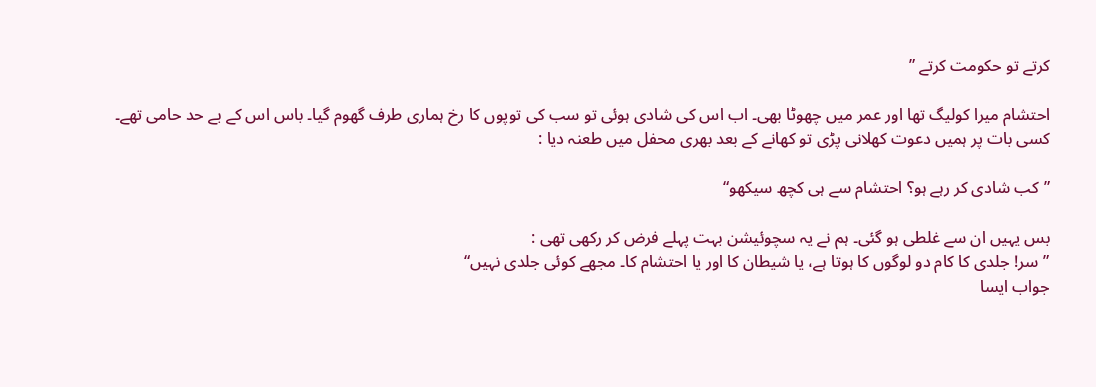کرتے تو حکومت کرتے ”

احتشام میرا کولیگ تھا اور عمر میں چھوٹا بھی۔ اب اس کی شادی ہوئی تو سب کی توپوں کا رخ ہماری طرف گھوم گیا۔ باس اس کے بے حد حامی تھے۔ کسی بات پر ہمیں دعوت کھلانی پڑی تو کھانے کے بعد بھری محفل میں طعنہ دیا :

”کب شادی کر رہے ہو؟ احتشام سے ہی کچھ سیکھو“

بس یہیں ان سے غلطی ہو گئی۔ ہم نے یہ سچوئیشن بہت پہلے فرض کر رکھی تھی :
”سر! جلدی کا کام دو لوگوں کا ہوتا ہے، یا شیطان کا اور یا احتشام کا۔ مجھے کوئی جلدی نہیں“
جواب ایسا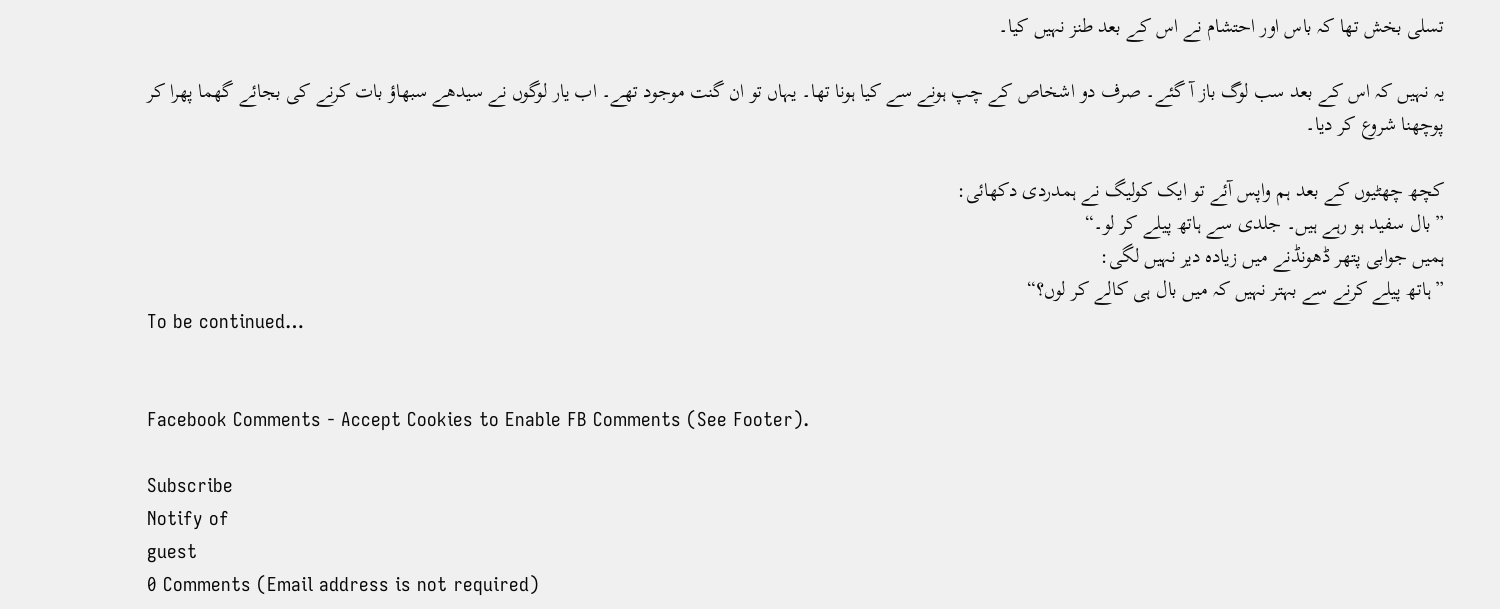تسلی بخش تھا کہ باس اور احتشام نے اس کے بعد طنز نہیں کیا۔

یہ نہیں کہ اس کے بعد سب لوگ باز آ گئے۔ صرف دو اشخاص کے چپ ہونے سے کیا ہونا تھا۔ یہاں تو ان گنت موجود تھے۔ اب یار لوگوں نے سیدھے سبھاؤ بات کرنے کی بجائے گھما پھرا کر پوچھنا شروع کر دیا۔

کچھ چھٹیوں کے بعد ہم واپس آئے تو ایک کولیگ نے ہمدردی دکھائی:
”بال سفید ہو رہے ہیں۔ جلدی سے ہاتھ پیلے کر لو۔“
ہمیں جوابی پتھر ڈھونڈنے میں زیادہ دیر نہیں لگی:
”ہاتھ پیلے کرنے سے بہتر نہیں کہ میں بال ہی کالے کر لوں؟“
To be continued…


Facebook Comments - Accept Cookies to Enable FB Comments (See Footer).

Subscribe
Notify of
guest
0 Comments (Email address is not required)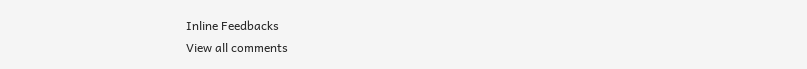Inline Feedbacks
View all comments